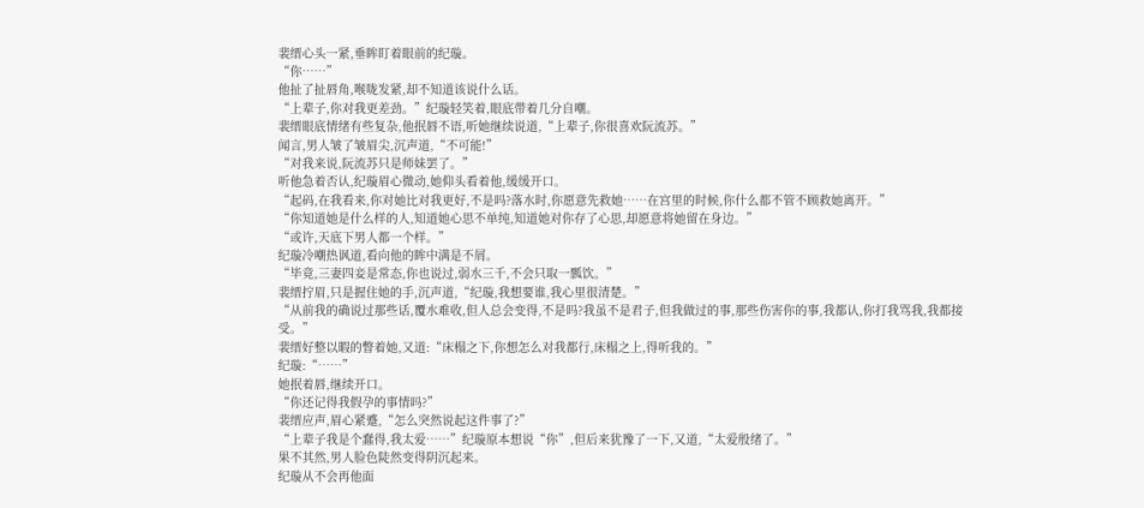裴缙心头一紧,垂眸盯着眼前的纪璇。
“你……”
他扯了扯唇角,喉咙发紧,却不知道该说什么话。
“上辈子,你对我更差劲。”纪璇轻笑着,眼底带着几分自嘲。
裴缙眼底情绪有些复杂,他抿唇不语,听她继续说道,“上辈子,你很喜欢阮流苏。”
闻言,男人皱了皱眉尖,沉声道,“不可能!”
“对我来说,阮流苏只是师妹罢了。”
听他急着否认,纪璇眉心微动,她仰头看着他,缓缓开口。
“起码,在我看来,你对她比对我更好,不是吗?落水时,你愿意先救她……在宫里的时候,你什么都不管不顾救她离开。”
“你知道她是什么样的人,知道她心思不单纯,知道她对你存了心思,却愿意将她留在身边。”
“或许,天底下男人都一个样。”
纪璇冷嘲热讽道,看向他的眸中满是不屑。
“毕竟,三妻四妾是常态,你也说过,弱水三千,不会只取一瓢饮。”
裴缙拧眉,只是握住她的手,沉声道,“纪璇,我想要谁,我心里很清楚。”
“从前我的确说过那些话,覆水难收,但人总会变得,不是吗?我虽不是君子,但我做过的事,那些伤害你的事,我都认,你打我骂我,我都接受。”
裴缙好整以暇的瞥着她,又道:“床榻之下,你想怎么对我都行,床榻之上,得听我的。”
纪璇:“……”
她抿着唇,继续开口。
“你还记得我假孕的事情吗?”
裴缙应声,眉心紧蹙,“怎么突然说起这件事了?”
“上辈子我是个蠢得,我太爱……”纪璇原本想说“你”,但后来犹豫了一下,又道,“太爱殷绪了。”
果不其然,男人脸色陡然变得阴沉起来。
纪璇从不会再他面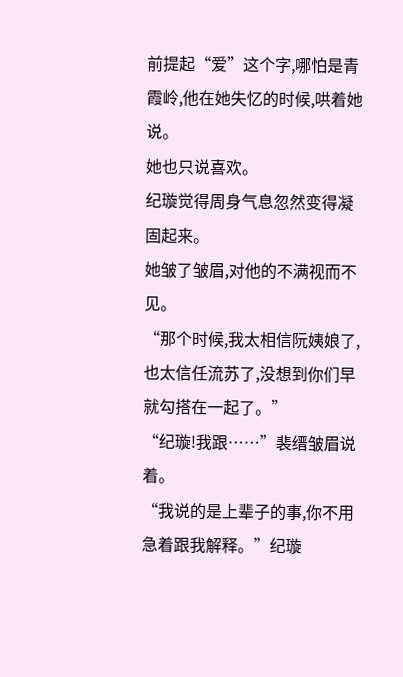前提起“爱”这个字,哪怕是青霞岭,他在她失忆的时候,哄着她说。
她也只说喜欢。
纪璇觉得周身气息忽然变得凝固起来。
她皱了皱眉,对他的不满视而不见。
“那个时候,我太相信阮姨娘了,也太信任流苏了,没想到你们早就勾搭在一起了。”
“纪璇!我跟……”裴缙皱眉说着。
“我说的是上辈子的事,你不用急着跟我解释。”纪璇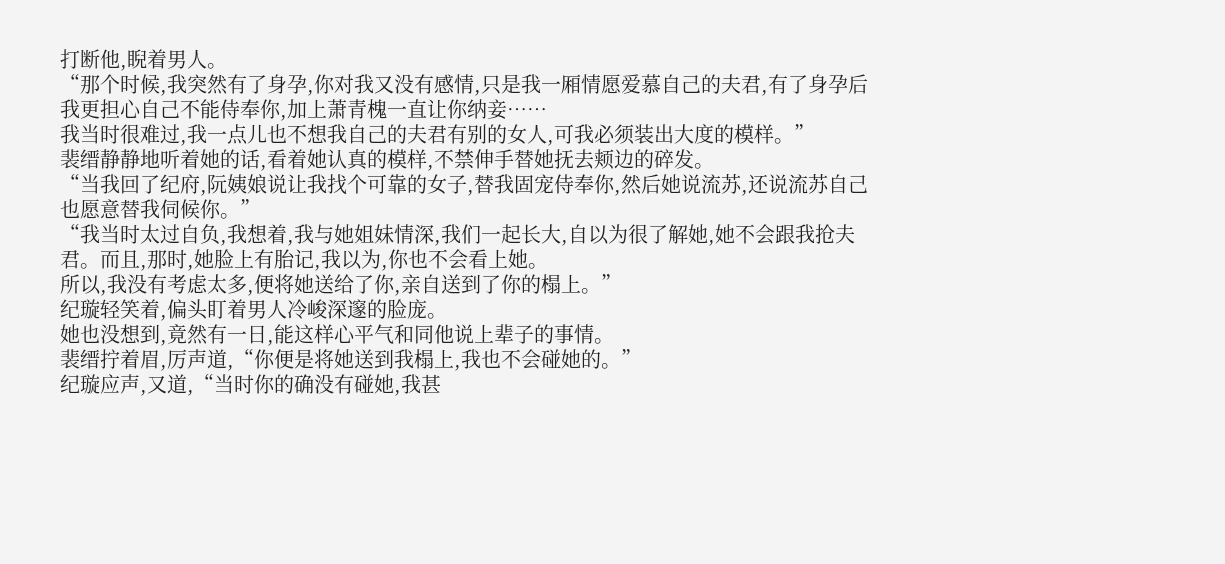打断他,睨着男人。
“那个时候,我突然有了身孕,你对我又没有感情,只是我一厢情愿爱慕自己的夫君,有了身孕后我更担心自己不能侍奉你,加上萧青槐一直让你纳妾……
我当时很难过,我一点儿也不想我自己的夫君有别的女人,可我必须装出大度的模样。”
裴缙静静地听着她的话,看着她认真的模样,不禁伸手替她抚去颊边的碎发。
“当我回了纪府,阮姨娘说让我找个可靠的女子,替我固宠侍奉你,然后她说流苏,还说流苏自己也愿意替我伺候你。”
“我当时太过自负,我想着,我与她姐妹情深,我们一起长大,自以为很了解她,她不会跟我抢夫君。而且,那时,她脸上有胎记,我以为,你也不会看上她。
所以,我没有考虑太多,便将她送给了你,亲自送到了你的榻上。”
纪璇轻笑着,偏头盯着男人冷峻深邃的脸庞。
她也没想到,竟然有一日,能这样心平气和同他说上辈子的事情。
裴缙拧着眉,厉声道,“你便是将她送到我榻上,我也不会碰她的。”
纪璇应声,又道,“当时你的确没有碰她,我甚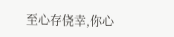至心存侥幸,你心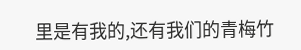里是有我的,还有我们的青梅竹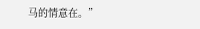马的情意在。”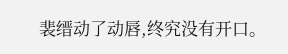裴缙动了动唇,终究没有开口。